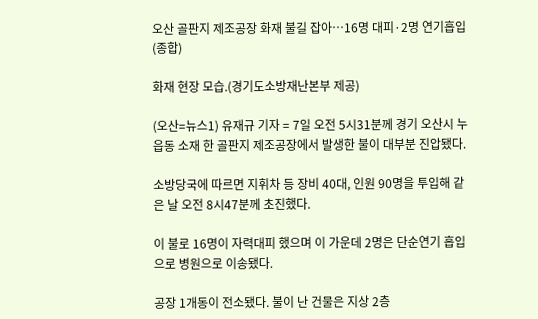오산 골판지 제조공장 화재 불길 잡아…16명 대피·2명 연기흡입(종합)

화재 현장 모습.(경기도소방재난본부 제공)

(오산=뉴스1) 유재규 기자 = 7일 오전 5시31분께 경기 오산시 누읍동 소재 한 골판지 제조공장에서 발생한 불이 대부분 진압됐다.

소방당국에 따르면 지휘차 등 장비 40대, 인원 90명을 투입해 같은 날 오전 8시47분께 초진했다.

이 불로 16명이 자력대피 했으며 이 가운데 2명은 단순연기 흡입으로 병원으로 이송됐다.

공장 1개동이 전소됐다. 불이 난 건물은 지상 2층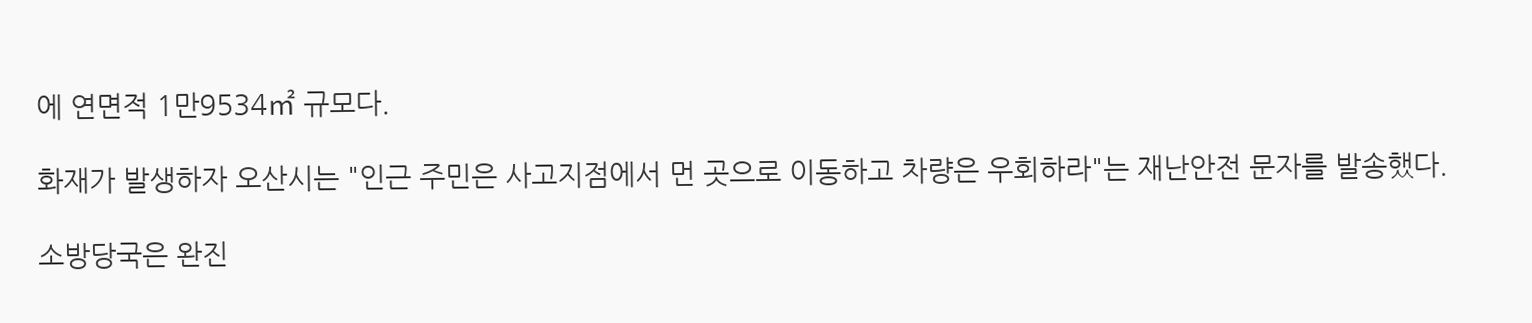에 연면적 1만9534㎡ 규모다.

화재가 발생하자 오산시는 "인근 주민은 사고지점에서 먼 곳으로 이동하고 차량은 우회하라"는 재난안전 문자를 발송했다.

소방당국은 완진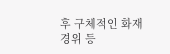후 구체적인 화재경위 등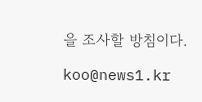을 조사할 방침이다.

koo@news1.kr